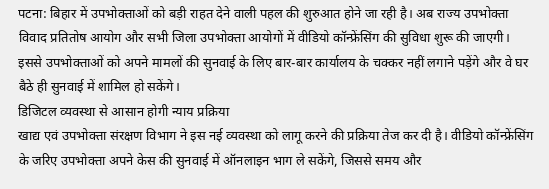पटना: बिहार में उपभोक्ताओं को बड़ी राहत देने वाली पहल की शुरुआत होने जा रही है। अब राज्य उपभोक्ता विवाद प्रतितोष आयोग और सभी जिला उपभोक्ता आयोगों में वीडियो कॉन्फ्रेंसिंग की सुविधा शुरू की जाएगी। इससे उपभोक्ताओं को अपने मामलों की सुनवाई के लिए बार-बार कार्यालय के चक्कर नहीं लगाने पड़ेंगे और वे घर बैठे ही सुनवाई में शामिल हो सकेंगे।
डिजिटल व्यवस्था से आसान होगी न्याय प्रक्रिया
खाद्य एवं उपभोक्ता संरक्षण विभाग ने इस नई व्यवस्था को लागू करने की प्रक्रिया तेज कर दी है। वीडियो कॉन्फ्रेंसिंग के जरिए उपभोक्ता अपने केस की सुनवाई में ऑनलाइन भाग ले सकेंगे, जिससे समय और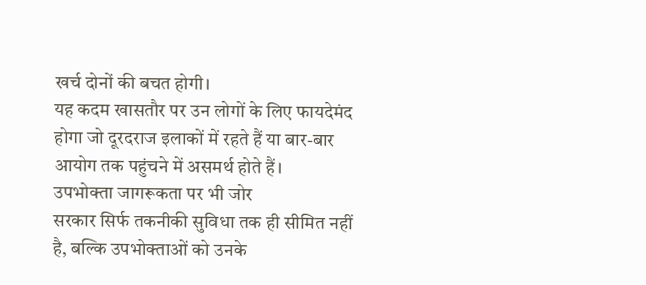खर्च दोनों की बचत होगी।
यह कदम खासतौर पर उन लोगों के लिए फायदेमंद होगा जो दूरदराज इलाकों में रहते हैं या बार-बार आयोग तक पहुंचने में असमर्थ होते हैं।
उपभोक्ता जागरूकता पर भी जोर
सरकार सिर्फ तकनीकी सुविधा तक ही सीमित नहीं है, बल्कि उपभोक्ताओं को उनके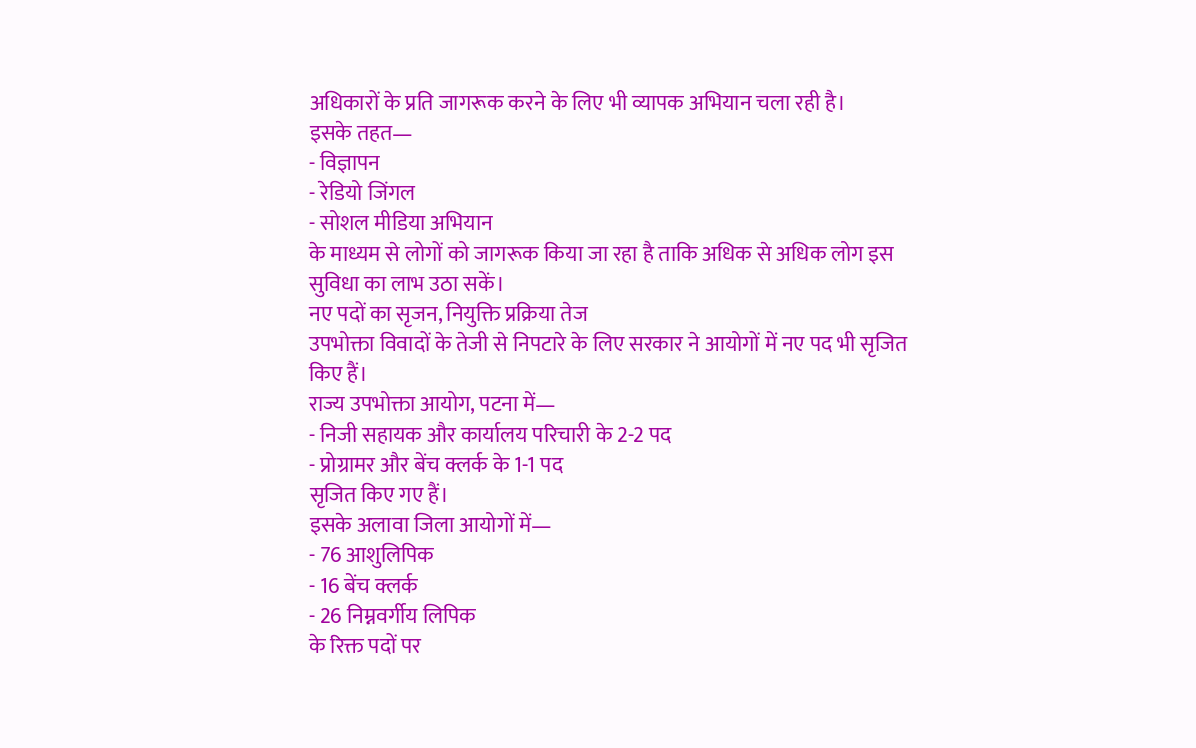अधिकारों के प्रति जागरूक करने के लिए भी व्यापक अभियान चला रही है।
इसके तहत—
- विज्ञापन
- रेडियो जिंगल
- सोशल मीडिया अभियान
के माध्यम से लोगों को जागरूक किया जा रहा है ताकि अधिक से अधिक लोग इस सुविधा का लाभ उठा सकें।
नए पदों का सृजन, नियुक्ति प्रक्रिया तेज
उपभोक्ता विवादों के तेजी से निपटारे के लिए सरकार ने आयोगों में नए पद भी सृजित किए हैं।
राज्य उपभोक्ता आयोग, पटना में—
- निजी सहायक और कार्यालय परिचारी के 2-2 पद
- प्रोग्रामर और बेंच क्लर्क के 1-1 पद
सृजित किए गए हैं।
इसके अलावा जिला आयोगों में—
- 76 आशुलिपिक
- 16 बेंच क्लर्क
- 26 निम्नवर्गीय लिपिक
के रिक्त पदों पर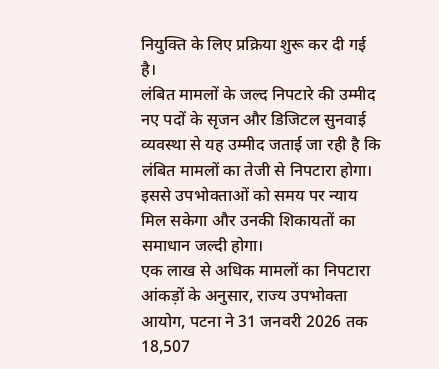नियुक्ति के लिए प्रक्रिया शुरू कर दी गई है।
लंबित मामलों के जल्द निपटारे की उम्मीद
नए पदों के सृजन और डिजिटल सुनवाई व्यवस्था से यह उम्मीद जताई जा रही है कि लंबित मामलों का तेजी से निपटारा होगा। इससे उपभोक्ताओं को समय पर न्याय मिल सकेगा और उनकी शिकायतों का समाधान जल्दी होगा।
एक लाख से अधिक मामलों का निपटारा
आंकड़ों के अनुसार, राज्य उपभोक्ता आयोग, पटना ने 31 जनवरी 2026 तक 18,507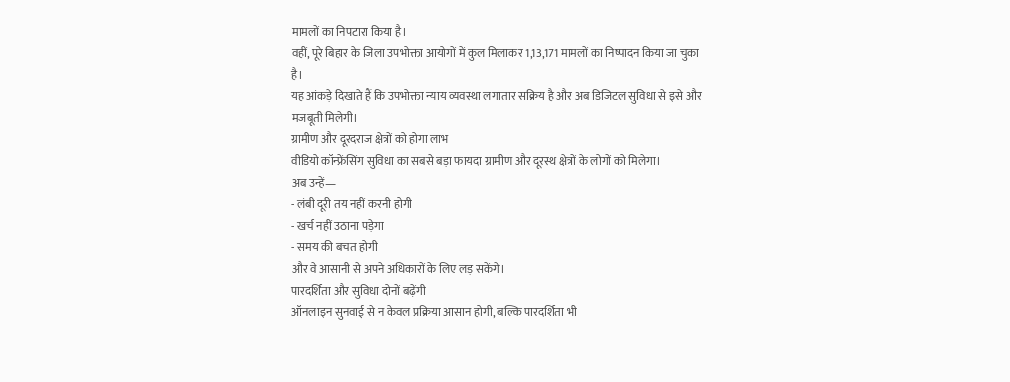मामलों का निपटारा किया है।
वहीं, पूरे बिहार के जिला उपभोक्ता आयोगों में कुल मिलाकर 1,13,171 मामलों का निष्पादन किया जा चुका है।
यह आंकड़े दिखाते हैं कि उपभोक्ता न्याय व्यवस्था लगातार सक्रिय है और अब डिजिटल सुविधा से इसे और मजबूती मिलेगी।
ग्रामीण और दूरदराज क्षेत्रों को होगा लाभ
वीडियो कॉन्फ्रेंसिंग सुविधा का सबसे बड़ा फायदा ग्रामीण और दूरस्थ क्षेत्रों के लोगों को मिलेगा।
अब उन्हें—
- लंबी दूरी तय नहीं करनी होगी
- खर्च नहीं उठाना पड़ेगा
- समय की बचत होगी
और वे आसानी से अपने अधिकारों के लिए लड़ सकेंगे।
पारदर्शिता और सुविधा दोनों बढ़ेंगी
ऑनलाइन सुनवाई से न केवल प्रक्रिया आसान होगी, बल्कि पारदर्शिता भी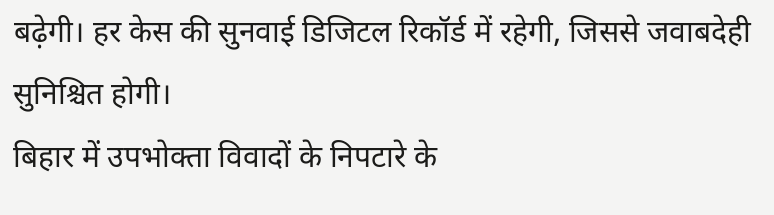बढ़ेगी। हर केस की सुनवाई डिजिटल रिकॉर्ड में रहेगी, जिससे जवाबदेही सुनिश्चित होगी।
बिहार में उपभोक्ता विवादों के निपटारे के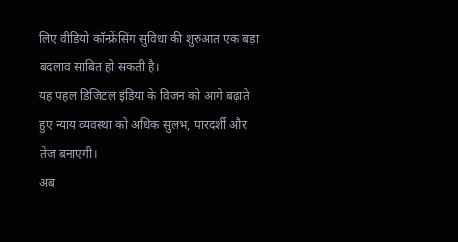लिए वीडियो कॉन्फ्रेंसिंग सुविधा की शुरुआत एक बड़ा बदलाव साबित हो सकती है।
यह पहल डिजिटल इंडिया के विजन को आगे बढ़ाते हुए न्याय व्यवस्था को अधिक सुलभ, पारदर्शी और तेज बनाएगी।
अब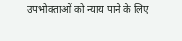उपभोक्ताओं को न्याय पाने के लिए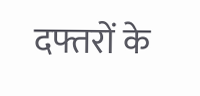दफ्तरों के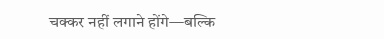चक्कर नहीं लगाने होंगे—बल्कि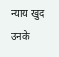न्याय खुद उनके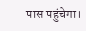पास पहुंचेगा।